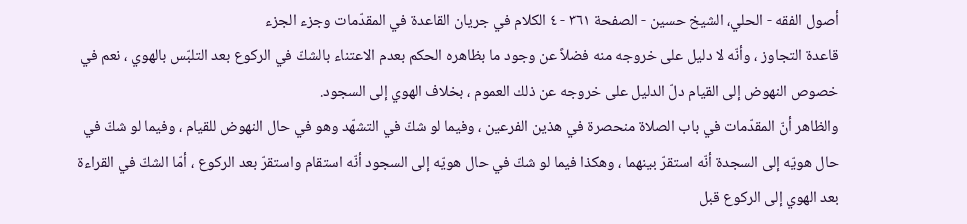أصول الفقه - الحلي، الشيخ حسين - الصفحة ٣٦١ - ٤ الكلام في جريان القاعدة في المقدّمات وجزء الجزء
قاعدة التجاوز ، وأنّه لا دليل على خروجه منه فضلاً عن وجود ما بظاهره الحكم بعدم الاعتناء بالشكّ في الركوع بعد التلبّس بالهوي ، نعم في خصوص النهوض إلى القيام دلّ الدليل على خروجه عن ذلك العموم ، بخلاف الهوي إلى السجود.
والظاهر أنّ المقدّمات في باب الصلاة منحصرة في هذين الفرعين ، وفيما لو شكّ في التشهّد وهو في حال النهوض للقيام ، وفيما لو شكّ في حال هويّه إلى السجدة أنّه استقرّ بينهما ، وهكذا فيما لو شكّ في حال هويّه إلى السجود أنّه استقام واستقرّ بعد الركوع ، أمّا الشكّ في القراءة بعد الهوي إلى الركوع قبل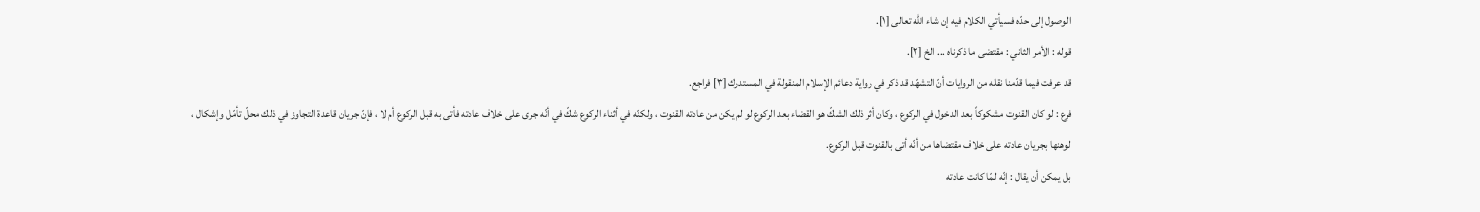الوصول إلى حدّه فسيأتي الكلام فيه إن شاء الله تعالى [١].
قوله : الأمر الثاني : مقتضى ما ذكرناه ... الخ [٢].
قد عرفت فيما قدّمنا نقله من الروايات أنّ التشهّد قد ذكر في رواية دعائم الإسلام المنقولة في المستدرك [٣] فراجع.
فرع : لو كان القنوت مشكوكاً بعد الدخول في الركوع ، وكان أثر ذلك الشكّ هو القضاء بعد الركوع لو لم يكن من عادته القنوت ، ولكنّه في أثناء الركوع شكّ في أنّه جرى على خلاف عادته فأتى به قبل الركوع أم لا ، فإنّ جريان قاعدة التجاوز في ذلك محلّ تأمّل وإشكال ، لوهنها بجريان عادته على خلاف مقتضاها من أنّه أتى بالقنوت قبل الركوع.
بل يمكن أن يقال : إنّه لمّا كانت عادته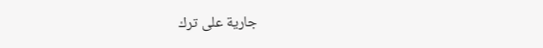جارية على ترك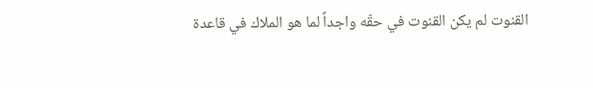القنوت لم يكن القنوت في حقّه واجداً لما هو الملاك في قاعدة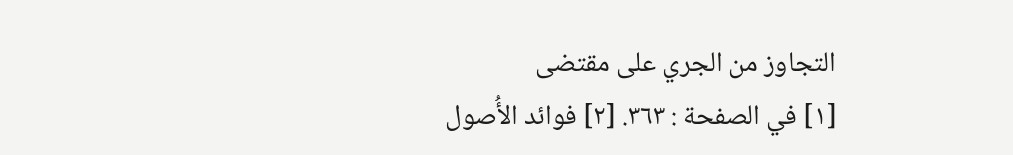التجاوز من الجري على مقتضى
[١] في الصفحة : ٣٦٣. [٢] فوائد الأُصول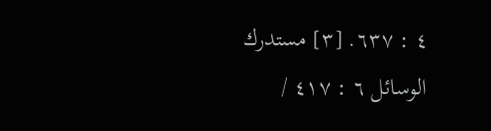٤ : ٦٣٧. [٣] مستدرك الوسائل ٦ : ٤١٧ /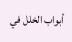أبواب الخلل في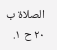الصلاة ب ٢٠ ح ١.